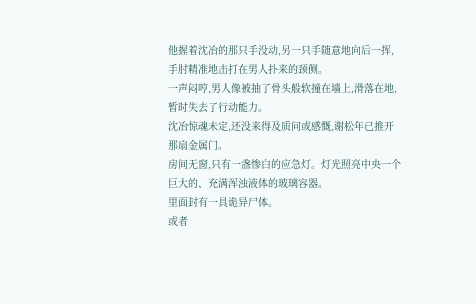他握着沈冶的那只手没动,另一只手随意地向后一挥,手肘精准地击打在男人扑来的颈侧。
一声闷哼,男人像被抽了骨头般软撞在墙上,滑落在地,暂时失去了行动能力。
沈冶惊魂未定,还没来得及质问或感慨,谢松年已推开那扇金属门。
房间无窗,只有一盏惨白的应急灯。灯光照亮中央一个巨大的、充满浑浊液体的玻璃容器。
里面封有一具诡异尸体。
或者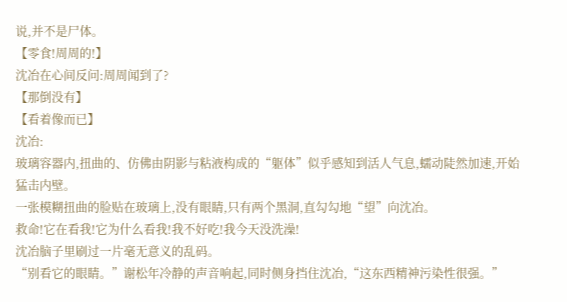说,并不是尸体。
【零食!周周的!】
沈冶在心间反问:周周闻到了?
【那倒没有】
【看着像而已】
沈冶:
玻璃容器内,扭曲的、仿佛由阴影与粘液构成的“躯体”似乎感知到活人气息,蠕动陡然加速,开始猛击内壁。
一张模糊扭曲的脸贴在玻璃上,没有眼睛,只有两个黑洞,直勾勾地“望”向沈冶。
救命!它在看我!它为什么看我!我不好吃!我今天没洗澡!
沈冶脑子里刷过一片毫无意义的乱码。
“别看它的眼睛。”谢松年冷静的声音响起,同时侧身挡住沈冶,“这东西精神污染性很强。”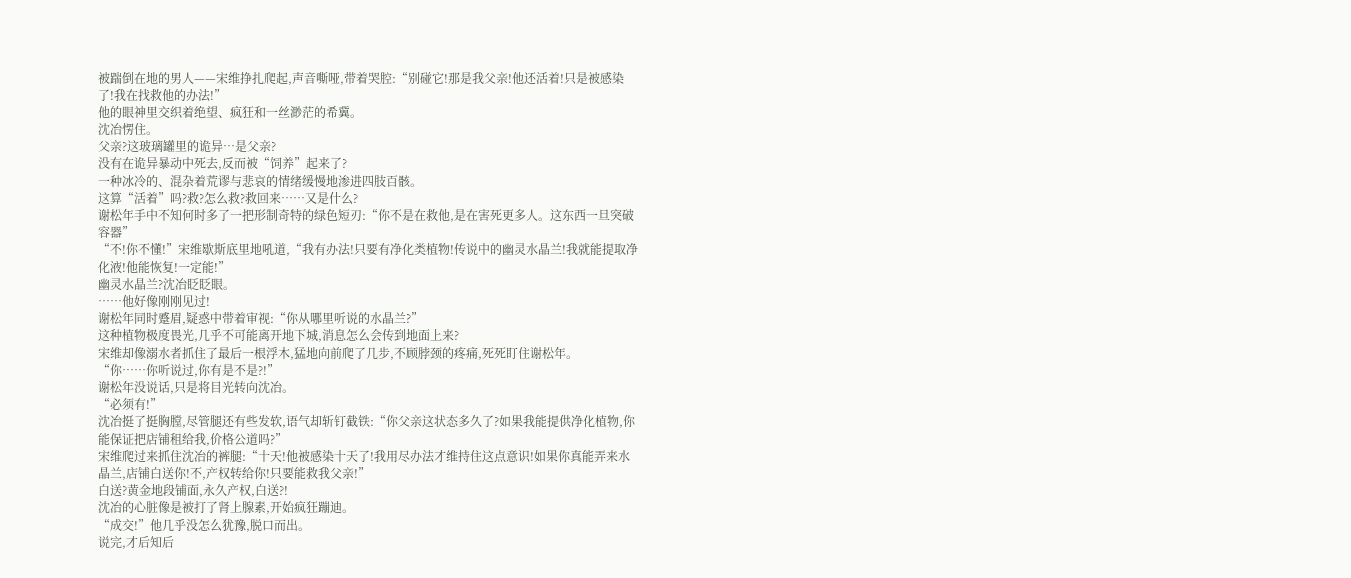被踹倒在地的男人——宋维挣扎爬起,声音嘶哑,带着哭腔:“别碰它!那是我父亲!他还活着!只是被感染了!我在找救他的办法!”
他的眼神里交织着绝望、疯狂和一丝渺茫的希冀。
沈冶愣住。
父亲?这玻璃罐里的诡异…是父亲?
没有在诡异暴动中死去,反而被“饲养”起来了?
一种冰冷的、混杂着荒谬与悲哀的情绪缓慢地渗进四肢百骸。
这算“活着”吗?救?怎么救?救回来……又是什么?
谢松年手中不知何时多了一把形制奇特的绿色短刃:“你不是在救他,是在害死更多人。这东西一旦突破容器”
“不!你不懂!”宋维歇斯底里地吼道,“我有办法!只要有净化类植物!传说中的幽灵水晶兰!我就能提取净化液!他能恢复!一定能!”
幽灵水晶兰?沈冶眨眨眼。
……他好像刚刚见过!
谢松年同时蹙眉,疑惑中带着审视:“你从哪里听说的水晶兰?”
这种植物极度畏光,几乎不可能离开地下城,消息怎么会传到地面上来?
宋维却像溺水者抓住了最后一根浮木,猛地向前爬了几步,不顾脖颈的疼痛,死死盯住谢松年。
“你……你听说过,你有是不是?!”
谢松年没说话,只是将目光转向沈冶。
“必须有!”
沈冶挺了挺胸膛,尽管腿还有些发软,语气却斩钉截铁:“你父亲这状态多久了?如果我能提供净化植物,你能保证把店铺租给我,价格公道吗?”
宋维爬过来抓住沈冶的裤腿:“十天!他被感染十天了!我用尽办法才维持住这点意识!如果你真能弄来水晶兰,店铺白送你!不,产权转给你!只要能救我父亲!”
白送?黄金地段铺面,永久产权,白送?!
沈冶的心脏像是被打了肾上腺素,开始疯狂蹦迪。
“成交!”他几乎没怎么犹豫,脱口而出。
说完,才后知后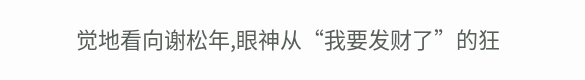觉地看向谢松年,眼神从“我要发财了”的狂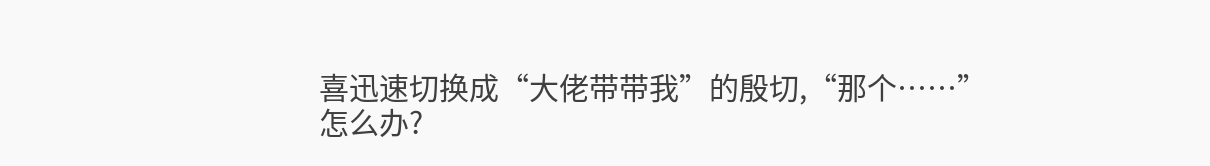喜迅速切换成“大佬带带我”的殷切,“那个……”
怎么办?